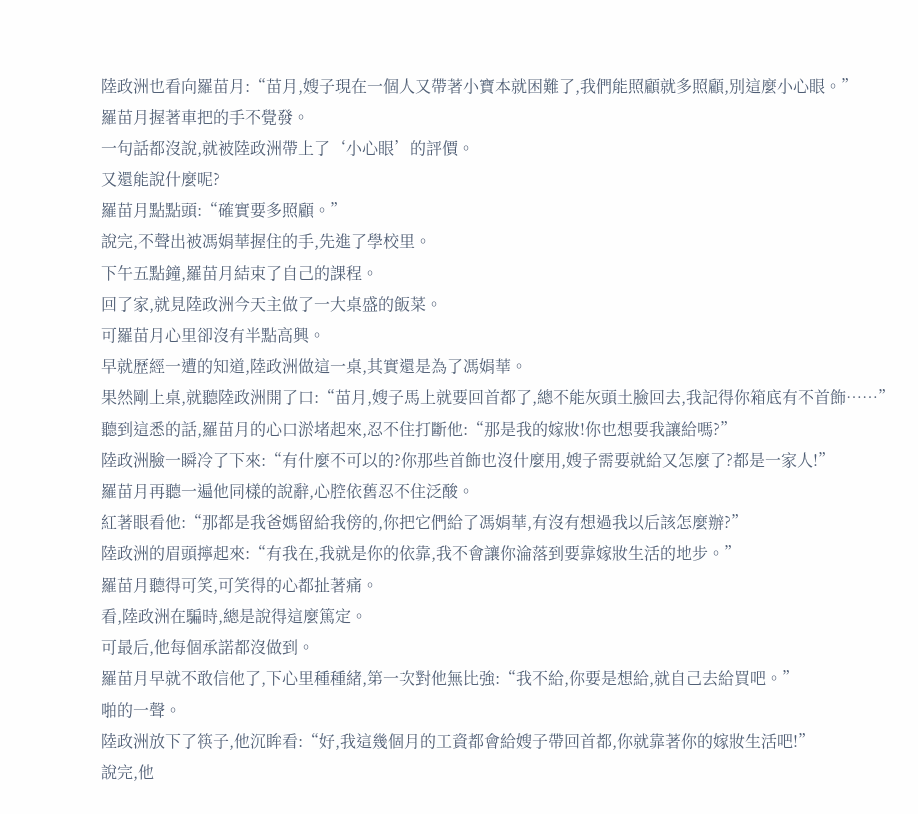陸政洲也看向羅苗月:“苗月,嫂子現在一個人又帶著小寶本就困難了,我們能照顧就多照顧,別這麼小心眼。”
羅苗月握著車把的手不覺發。
一句話都沒說,就被陸政洲帶上了‘小心眼’的評價。
又還能說什麼呢?
羅苗月點點頭:“確實要多照顧。”
說完,不聲出被馮娟華握住的手,先進了學校里。
下午五點鐘,羅苗月結束了自己的課程。
回了家,就見陸政洲今天主做了一大桌盛的飯菜。
可羅苗月心里卻沒有半點高興。
早就歷經一遭的知道,陸政洲做這一桌,其實還是為了馮娟華。
果然剛上桌,就聽陸政洲開了口:“苗月,嫂子馬上就要回首都了,總不能灰頭土臉回去,我記得你箱底有不首飾……”
聽到這悉的話,羅苗月的心口淤堵起來,忍不住打斷他:“那是我的嫁妝!你也想要我讓給嗎?”
陸政洲臉一瞬冷了下來:“有什麼不可以的?你那些首飾也沒什麼用,嫂子需要就給又怎麼了?都是一家人!”
羅苗月再聽一遍他同樣的說辭,心腔依舊忍不住泛酸。
紅著眼看他:“那都是我爸媽留給我傍的,你把它們給了馮娟華,有沒有想過我以后該怎麼辦?”
陸政洲的眉頭擰起來:“有我在,我就是你的依靠,我不會讓你淪落到要靠嫁妝生活的地步。”
羅苗月聽得可笑,可笑得的心都扯著痛。
看,陸政洲在騙時,總是說得這麼篤定。
可最后,他每個承諾都沒做到。
羅苗月早就不敢信他了,下心里種種緒,第一次對他無比強:“我不給,你要是想給,就自己去給買吧。”
啪的一聲。
陸政洲放下了筷子,他沉眸看:“好,我這幾個月的工資都會給嫂子帶回首都,你就靠著你的嫁妝生活吧!”
說完,他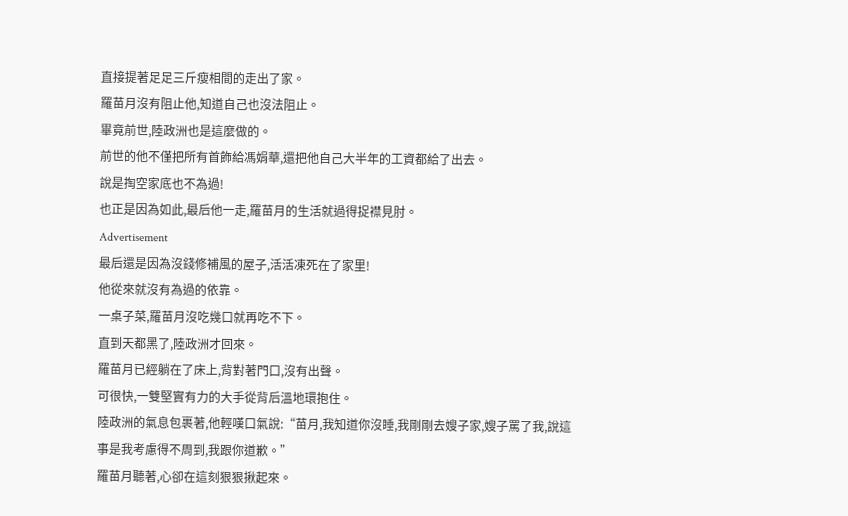直接提著足足三斤瘦相間的走出了家。
羅苗月沒有阻止他,知道自己也沒法阻止。
畢竟前世,陸政洲也是這麼做的。
前世的他不僅把所有首飾給馮娟華,還把他自己大半年的工資都給了出去。
說是掏空家底也不為過!
也正是因為如此,最后他一走,羅苗月的生活就過得捉襟見肘。
Advertisement
最后還是因為沒錢修補風的屋子,活活凍死在了家里!
他從來就沒有為過的依靠。
一桌子菜,羅苗月沒吃幾口就再吃不下。
直到天都黑了,陸政洲才回來。
羅苗月已經躺在了床上,背對著門口,沒有出聲。
可很快,一雙堅實有力的大手從背后溫地環抱住。
陸政洲的氣息包裹著,他輕嘆口氣說:“苗月,我知道你沒睡,我剛剛去嫂子家,嫂子罵了我,說這事是我考慮得不周到,我跟你道歉。”
羅苗月聽著,心卻在這刻狠狠揪起來。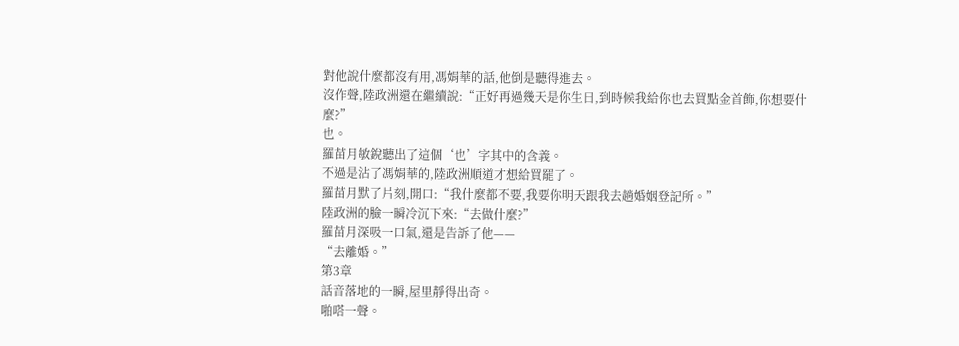對他說什麼都沒有用,馮娟華的話,他倒是聽得進去。
沒作聲,陸政洲還在繼續說:“正好再過幾天是你生日,到時候我給你也去買點金首飾,你想要什麼?”
也。
羅苗月敏銳聽出了這個‘也’字其中的含義。
不過是沾了馮娟華的,陸政洲順道才想給買罷了。
羅苗月默了片刻,開口:“我什麼都不要,我要你明天跟我去趟婚姻登記所。”
陸政洲的臉一瞬冷沉下來:“去做什麼?”
羅苗月深吸一口氣,還是告訴了他——
“去離婚。”
第3章
話音落地的一瞬,屋里靜得出奇。
啪嗒一聲。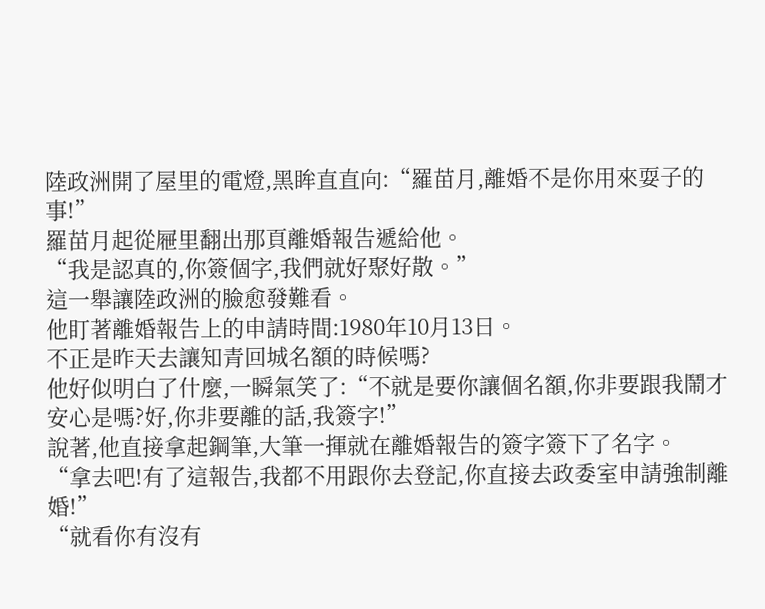陸政洲開了屋里的電燈,黑眸直直向:“羅苗月,離婚不是你用來耍子的事!”
羅苗月起從屜里翻出那頁離婚報告遞給他。
“我是認真的,你簽個字,我們就好聚好散。”
這一舉讓陸政洲的臉愈發難看。
他盯著離婚報告上的申請時間:1980年10月13日。
不正是昨天去讓知青回城名額的時候嗎?
他好似明白了什麼,一瞬氣笑了:“不就是要你讓個名額,你非要跟我鬧才安心是嗎?好,你非要離的話,我簽字!”
說著,他直接拿起鋼筆,大筆一揮就在離婚報告的簽字簽下了名字。
“拿去吧!有了這報告,我都不用跟你去登記,你直接去政委室申請強制離婚!”
“就看你有沒有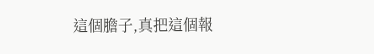這個膽子,真把這個報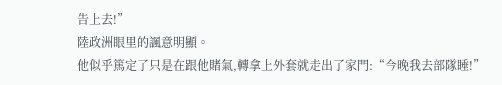告上去!”
陸政洲眼里的諷意明顯。
他似乎篤定了只是在跟他賭氣,轉拿上外套就走出了家門:“今晚我去部隊睡!”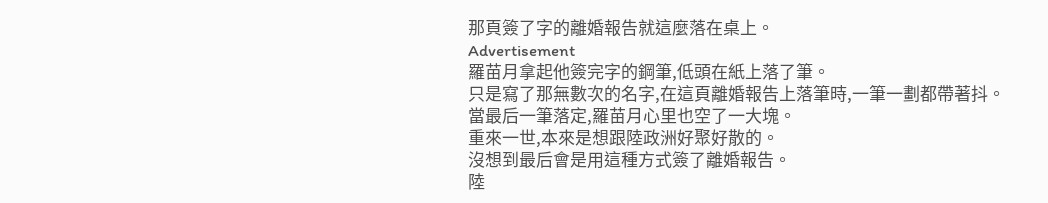那頁簽了字的離婚報告就這麼落在桌上。
Advertisement
羅苗月拿起他簽完字的鋼筆,低頭在紙上落了筆。
只是寫了那無數次的名字,在這頁離婚報告上落筆時,一筆一劃都帶著抖。
當最后一筆落定,羅苗月心里也空了一大塊。
重來一世,本來是想跟陸政洲好聚好散的。
沒想到最后會是用這種方式簽了離婚報告。
陸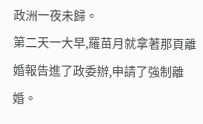政洲一夜未歸。
第二天一大早,羅苗月就拿著那頁離婚報告進了政委辦,申請了強制離婚。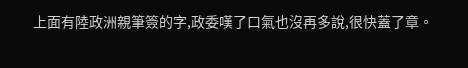上面有陸政洲親筆簽的字,政委嘆了口氣也沒再多說,很快蓋了章。